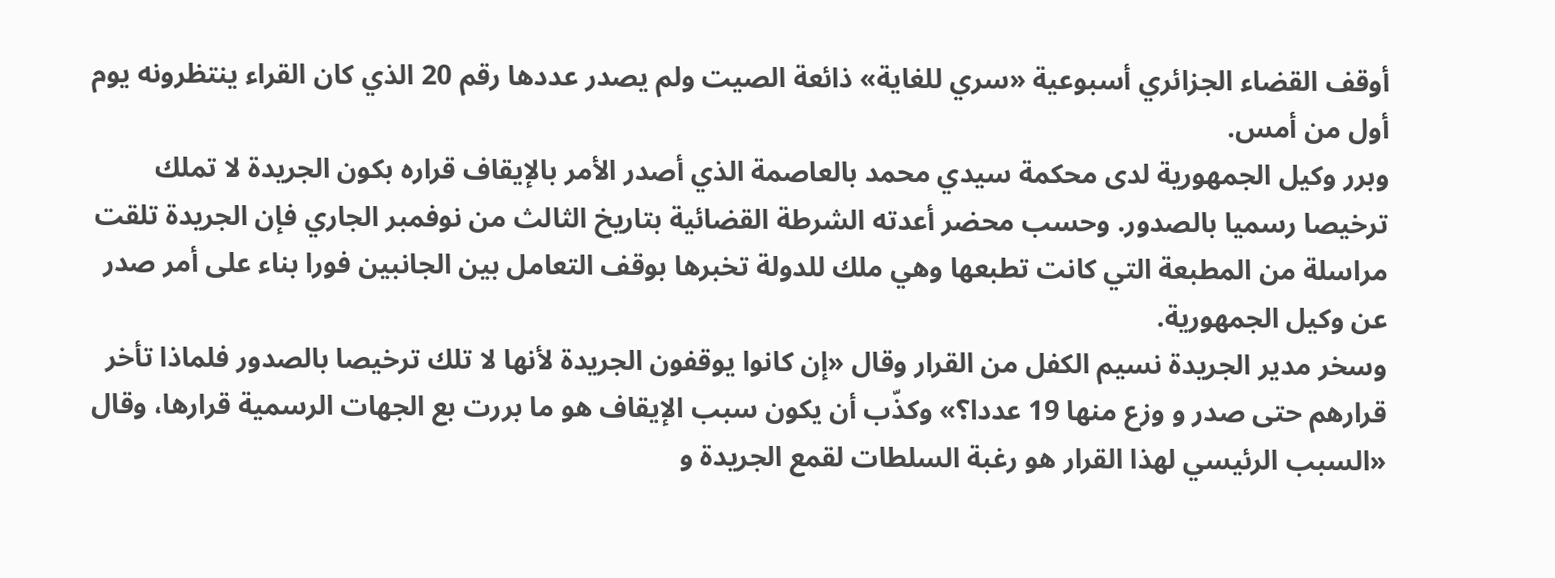أوقف القضاء الجزائري أسبوعية «سري للغاية» ذائعة الصيت ولم يصدر عددها رقم 20 الذي كان القراء ينتظرونه يوم أول من أمس.
وبرر وكيل الجمهورية لدى محكمة سيدي محمد بالعاصمة الذي أصدر الأمر بالإيقاف قراره بكون الجريدة لا تملك ترخيصا رسميا بالصدور. وحسب محضر أعدته الشرطة القضائية بتاريخ الثالث من نوفمبر الجاري فإن الجريدة تلقت مراسلة من المطبعة التي كانت تطبعها وهي ملك للدولة تخبرها بوقف التعامل بين الجانبين فورا بناء على أمر صدر عن وكيل الجمهورية.
وسخر مدير الجريدة نسيم الكفل من القرار وقال «إن كانوا يوقفون الجريدة لأنها لا تلك ترخيصا بالصدور فلماذا تأخر قرارهم حتى صدر و وزع منها 19 عددا؟» وكذّب أن يكون سبب الإيقاف هو ما بررت بع الجهات الرسمية قرارها، وقال «السبب الرئيسي لهذا القرار هو رغبة السلطات لقمع الجريدة و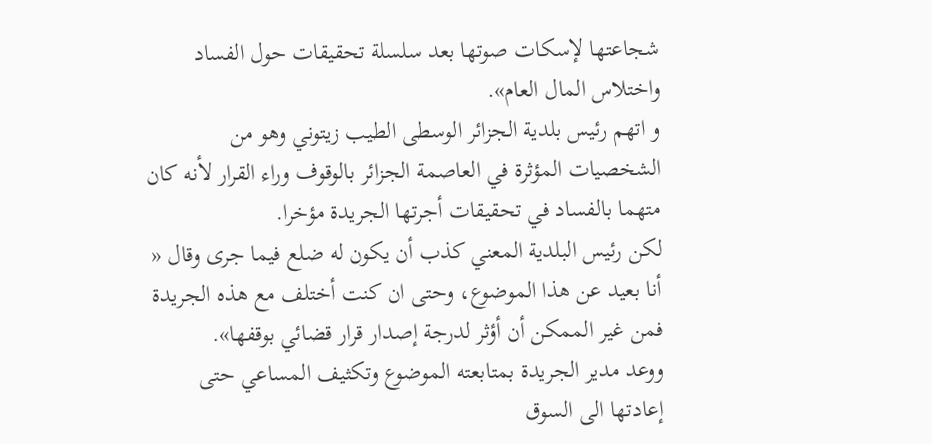شجاعتها لإسكات صوتها بعد سلسلة تحقيقات حول الفساد واختلاس المال العام».
و اتهم رئيس بلدية الجزائر الوسطى الطيب زيتوني وهو من الشخصيات المؤثرة في العاصمة الجزائر بالوقوف وراء القرار لأنه كان متهما بالفساد في تحقيقات أجرتها الجريدة مؤخرا.
لكن رئيس البلدية المعني كذب أن يكون له ضلع فيما جرى وقال « أنا بعيد عن هذا الموضوع، وحتى ان كنت أختلف مع هذه الجريدة فمن غير الممكن أن أؤثر لدرجة إصدار قرار قضائي بوقفها».
ووعد مدير الجريدة بمتابعته الموضوع وتكثيف المساعي حتى إعادتها الى السوق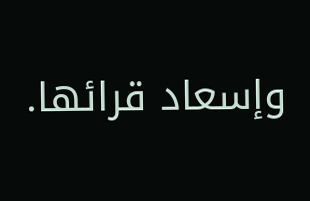وإسعاد قرائها.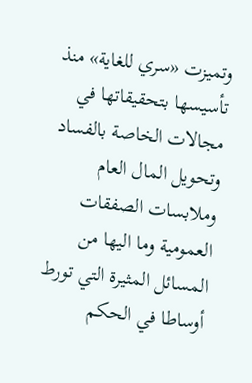وتميزت «سري للغاية» منذ تأسيسها بتحقيقاتها في مجالات الخاصة بالفساد وتحويل المال العام وملابسات الصفقات العمومية وما اليها من المسائل المثيرة التي تورط أوساطا في الحكم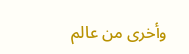وأخرى من عالم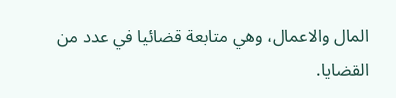المال والاعمال، وهي متابعة قضائيا في عدد من القضايا.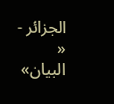الجزائر - « البيان»